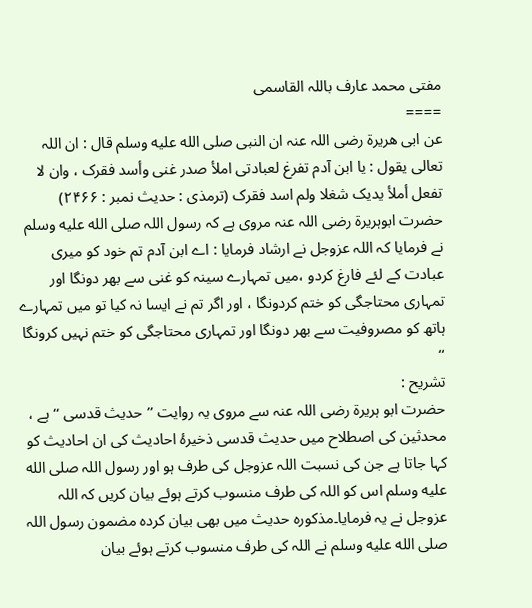مفتی محمد عارف باللہ القاسمی
====
عن ابی ھریرۃ رضی اللہ عنہ ان النبی صلى الله عليه وسلم قال : ان اللہ تعالی یقول : یا ابن آدم تفرغ لعبادتی املأ صدر غنی وأسد فقرک ، وان لا تفعل أملأ یدیک شغلا ولم اسد فقرک (ترمذی : حدیث نمبر : ۲۴۶۶)
حضرت ابوہریرۃ رضی اللہ عنہ مروی ہے کہ رسول اللہ صلى الله عليه وسلم نے فرمایا کہ اللہ عزوجل نے ارشاد فرمایا : اے ابن آدم تم خود کو میری عبادت کے لئے فارغ کردو ،میں تمہارے سینہ کو غنی سے بھر دونگا اور تمہاری محتاجگی کو ختم کردونگا ، اور اگر تم نے ایسا نہ کیا تو میں تمہارے ہاتھ کو مصروفیت سے بھر دونگا اور تمہاری محتاجگی کو ختم نہیں کرونگا ‘‘
تشریح :
حضرت ابو ہریرۃ رضی اللہ عنہ سے مروی یہ روایت ’’حدیث قدسی ‘‘ہے ، محدثین کی اصطلاح میں حدیث قدسی ذخیرۂ احادیث کی ان احادیث کو کہا جاتا ہے جن کی نسبت اللہ عزوجل کی طرف ہو اور رسول اللہ صلى الله عليه وسلم اس کو اللہ کی طرف منسوب کرتے ہوئے بیان کریں کہ اللہ عزوجل نے یہ فرمایا۔مذکورہ حدیث میں بھی بیان کردہ مضمون رسول اللہ صلى الله عليه وسلم نے اللہ کی طرف منسوب کرتے ہوئے بیان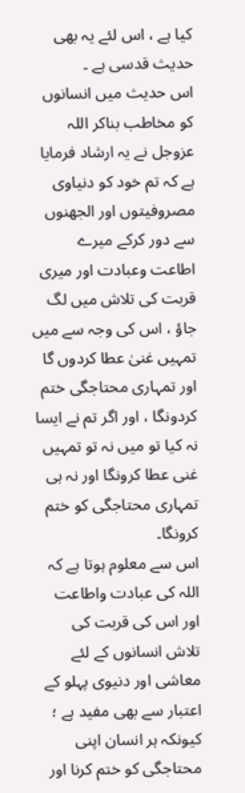کیا ہے ، اس لئے یہ بھی حدیث قدسی ہے ۔
اس حدیث میں انسانوں کو مخاطب بناکر اللہ عزوجل نے یہ ارشاد فرمایا ہے کہ تم خود کو دنیاوی مصروفیتوں اور الجھنوں سے دور کرکے میرے اطاعت وعبادت اور میری قربت کی تلاش میں لگ جاؤ ، اس کی وجہ سے میں تمہیں غنیٰ عطا کردوں گا اور تمہاری محتاجگی ختم کردونگا ، اور اگر تم نے ایسا نہ کیا تو میں نہ تو تمہیں غنی عطا کرونگا اور نہ ہی تمہاری محتاجگی کو ختم کرونگا۔
اس سے معلوم ہوتا ہے کہ اللہ کی عبادت واطاعت اور اس کی قربت کی تلاش انسانوں کے لئے معاشی اور دنیوی پہلو کے اعتبار سے بھی مفید ہے ؛ کیونکہ ہر انسان اپنی محتاجگی کو ختم کرنا اور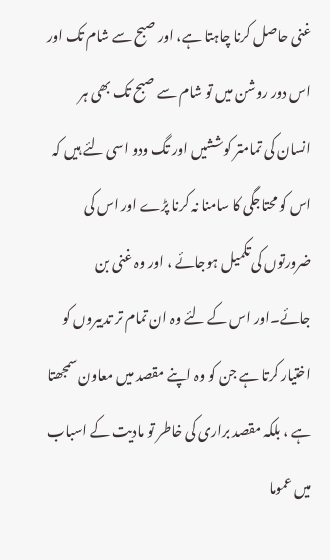غنی حاصل کرنا چاہتا ہے، اور صبح سے شام تک اور اس دور روشن میں تو شام سے صبح تک بھی ہر انسان کی تمامتر کوششیں اور تگ ودو اسی لئے ہیں کہ اس کو محتاجگی کا سامنا نہ کرنا پڑے اور اس کی ضرورتوں کی تکمیل ہوجائے ، اور وہ غنی بن جائے۔اور اس کے لئے وہ ان تمام تر تدبیروں کو اختیار کرتا ہے جن کو وہ اپنے مقصد میں معاون سمجھتا ہے ، بلکہ مقصد براری کی خاطر تو مادیت کے اسباب میں عموما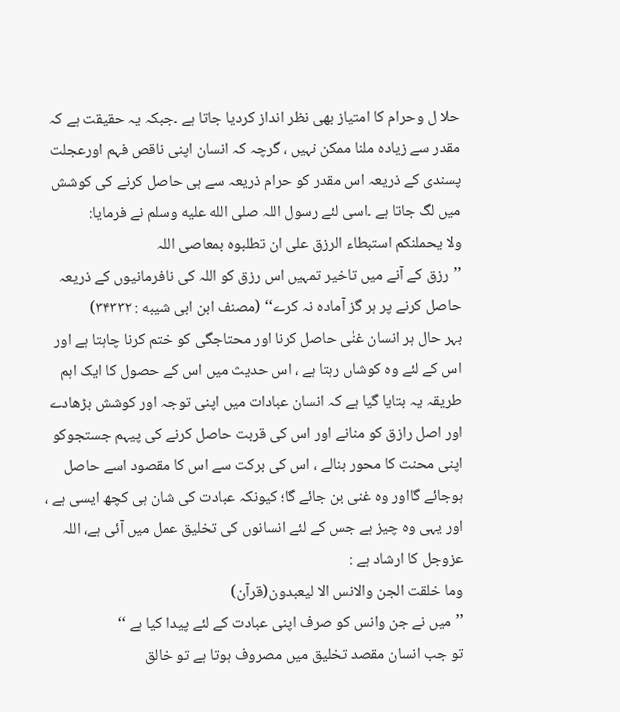حلا ل وحرام کا امتیاز بھی نظر انداز کردیا جاتا ہے ۔جبکہ یہ حقیقت ہے کہ مقدر سے زیادہ ملنا ممکن نہیں ، گرچہ کہ انسان اپنی ناقص فہم اورعجلت پسندی کے ذریعہ اس مقدر کو حرام ذریعہ سے ہی حاصل کرنے کی کوشش میں لگ جاتا ہے ۔اسی لئے رسول اللہ صلى الله عليه وسلم نے فرمایا:
ولا یحملنکم استبطاء الرزق علی ان تطلبوہ بمعاصی اللہ
’’رزق کے آنے میں تاخیر تمہیں اس رزق کو اللہ کی نافرمانیوں کے ذریعہ حاصل کرنے پر ہر گز آمادہ نہ کرے‘‘ (مصنف ابن ابی شیبه : ۳۴۳۳۲)
بہر حال ہر انسان غنٰی حاصل کرنا اور محتاجگی کو ختم کرنا چاہتا ہے اور اس کے لئے وہ کوشاں رہتا ہے ، اس حدیث میں اس کے حصول کا ایک اہم طریقہ یہ بتایا گیا ہے کہ انسان عبادات میں اپنی توجہ اور کوشش بڑھادے اور اصل رازق کو منانے اور اس کی قربت حاصل کرنے کی پیہم جستجوکو اپنی محنت کا محور بنالے ، اس کی برکت سے اس کا مقصود اسے حاصل ہوجائے گااور وہ غنی بن جائے گا؛ کیونکہ عبادت کی شان ہی کچھ ایسی ہے ، اور یہی وہ چیز ہے جس کے لئے انسانوں کی تخلیق عمل میں آئی ہے، اللہ عزوجل کا ارشاد ہے :
وما خلقت الجن والانس الا لیعبدون(قرآن)
’’میں نے جن وانس کو صرف اپنی عبادت کے لئے پیدا کیا ہے ‘‘
تو جب انسان مقصد تخلیق میں مصروف ہوتا ہے تو خالق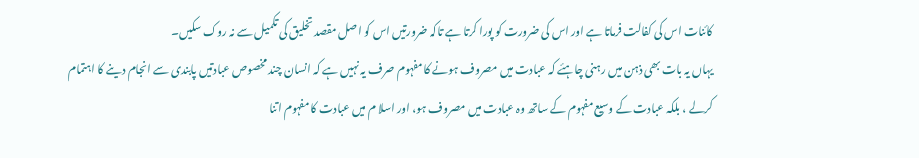کائنات اس کی کفالت فرماتا ہے اور اس کی ضرورت کو پورا کرتا ہے تاکہ ضرورتیں اس کو اصل مقصد تخلیق کی تکمیل سے نہ روک سکیں۔
یہاں یہ بات بھی ذہن میں رہنی چاہئے کہ عبادت میں مصروف ہونے کا مفہوم صرف یہ نہیں ہے کہ انسان چند مخصوص عبادتیں پابندی سے انجام دینے کا اہتمام کرلے ، بلکہ عبادت کے وسیع مفہوم کے ساتھ وہ عبادت میں مصروف ہو، اور اسلا م میں عبادت کا مفہوم اتنا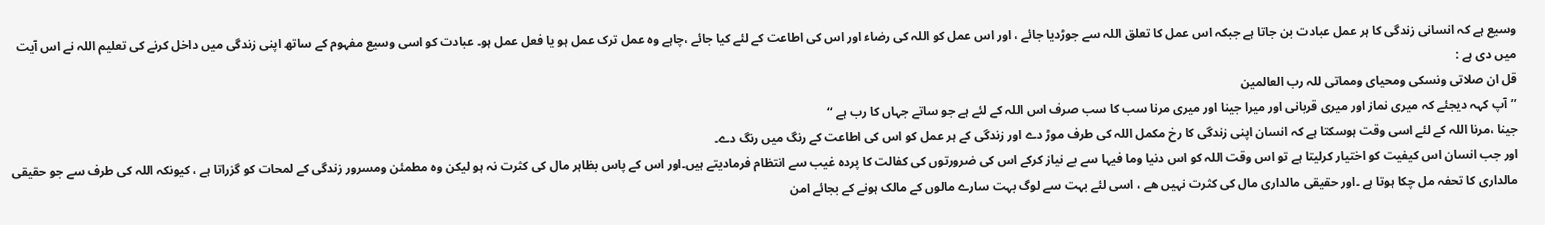وسیع ہے کہ انسانی زندگی کا ہر عمل عبادت بن جاتا ہے جبکہ اس عمل کا تعلق اللہ سے جوڑدیا جائے ، اور اس عمل کو اللہ کی رضاء اور اس کی اطاعت کے لئے کیا جائے ،چاہے وہ عمل ترک عمل ہو یا فعل عمل ہو۔ عبادت کو اسی وسیع مفہوم کے ساتھ اپنی زندگی میں داخل کرنے کی تعلیم اللہ نے اس آیت میں دی ہے :
قل ان صلاتی ونسکی ومحیای ومماتی للہ رب العالمین
’’آپ کہہ دیجئے کہ میری نماز اور میری قربانی اور میرا جینا اور میری مرنا سب کا سب صرف اس اللہ کے لئے ہے جو ساتے جہاں کا رب ہے ‘‘
جینا ،مرنا اللہ کے لئے اسی وقت ہوسکتا ہے کہ انسان اپنی زندگی کا رخ مکمل اللہ کی طرف موڑ دے اور زندگی کے ہر عمل کو اس کی اطاعت کے رنگ میں رنگ دے۔
اور جب انسان اس کیفیت کو اختیار کرلیتا ہے تو اس وقت اللہ کو اس دنیا وما فیہا سے بے نیاز کرکے اس کی ضرورتوں کی کفالت کا پردہ غیب سے انتظام فرمادیتے ہیں۔اور اس کے پاس بظاہر مال کی کثرت نہ ہو لیکن وہ مطمئن ومسرور زندگی کے لمحات کو گزراتا ہے ، کیونکہ اللہ کی طرف سے جو حقیقی مالداری کا تحفہ مل چکا ہوتا ہے ۔اور حقیقی مالداری مال کی کثرت نہیں هے ، اسی لئے بہت سے لوگ بہت سارے مالوں کے مالک ہونے کے بجائے امن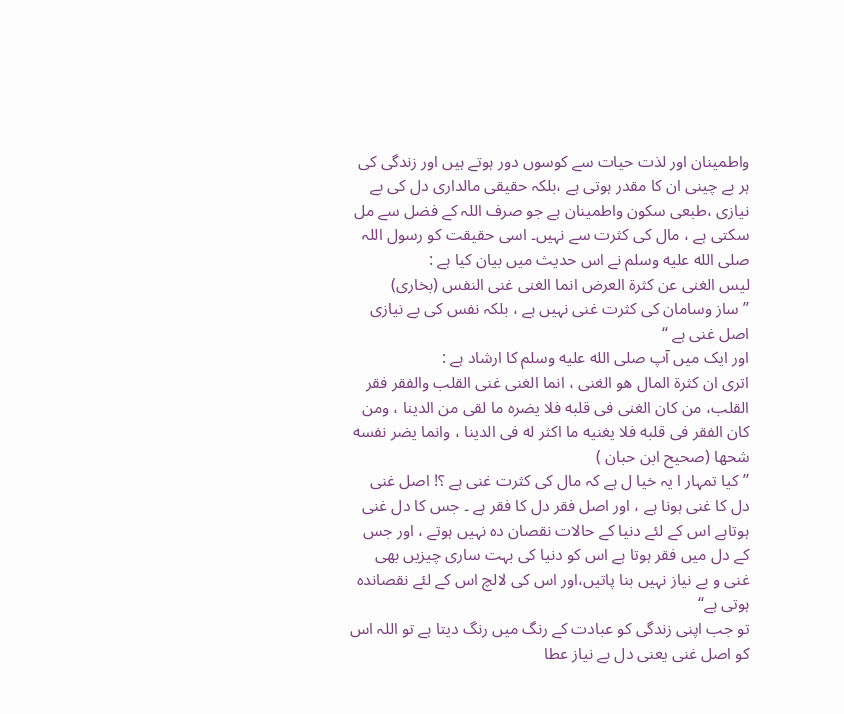واطمینان اور لذت حیات سے کوسوں دور ہوتے ہیں اور زندگی کی ہر بے چینی ان کا مقدر ہوتی ہے ،بلکہ حقیقی مالداری دل کی بے نیازی ،طبعی سکون واطمینان ہے جو صرف اللہ کے فضل سے مل سکتی ہے ، مال کی کثرت سے نہیں۔ اسی حقیقت کو رسول اللہ صلى الله عليه وسلم نے اس حدیث میں بیان کیا ہے :
لیس الغنی عن کثرۃ العرض انما الغنی غنی النفس (بخاری)
’’ساز وسامان کی کثرت غنی نہیں ہے ، بلکہ نفس کی بے نیازی اصل غنی ہے ‘‘
اور ایک میں آپ صلى الله عليه وسلم کا ارشاد ہے :
اتری ان کثرۃ المال ھو الغنی ، انما الغنی غنی القلب والفقر فقر القلب، من کان الغنی فی قلبه فلا یضرہ ما لقی من الدینا ، ومن کان الفقر فی قلبه فلا یغنیه ما اکثر له فی الدینا ، وانما یضر نفسه شحها (صحیح ابن حبان )
’’کیا تمہار ا یہ خیا ل ہے کہ مال کی کثرت غنی ہے ؟! اصل غنی دل کا غنی ہونا ہے ، اور اصل فقر دل کا فقر ہے ۔ جس کا دل غنی ہوتاہے اس کے لئے دنیا کے حالات نقصان دہ نہیں ہوتے ، اور جس کے دل میں فقر ہوتا ہے اس کو دنیا کی بہت ساری چیزیں بھی غنی و بے نیاز نہیں بنا پاتیں،اور اس کی لالچ اس کے لئے نقصاندہ ہوتی ہے‘‘
تو جب اپنی زندگی کو عبادت کے رنگ میں رنگ دیتا ہے تو اللہ اس کو اصل غنی یعنی دل بے نیاز عطا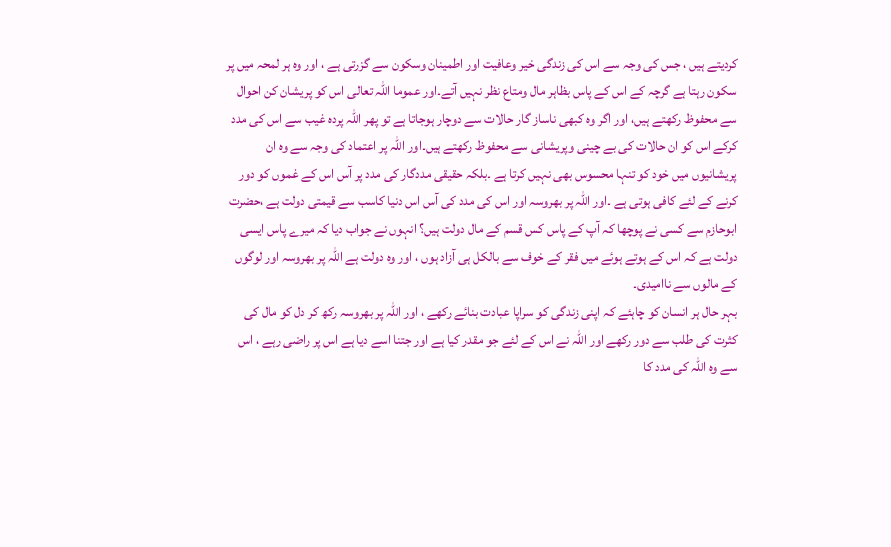کردیتے ہیں ، جس کی وجہ سے اس کی زندگی خیر وعافیت اور اطمینان وسکون سے گزرتی ہے ، اور وہ ہر لمحہ میں پر سکون رہتا ہے گرچہ کے اس کے پاس بظاہر مال ومتاع نظر نہیں آتے۔اور عموما اللہ تعالی اس کو پریشان کن احوال سے محفوظ رکھتے ہیں، اور اگر وہ کبھی ناساز گار حالات سے دوچار ہوجاتا ہے تو پھر اللہ پردہ غیب سے اس کی مدد کرکے اس کو ان حالات کی بے چینی وپریشانی سے محفوظ رکھتے ہیں۔اور اللہ پر اعتماد کی وجہ سے وہ ان پریشانیوں میں خود کو تنہا محسوس بھی نہیں کرتا ہے ۔بلکہ حقیقی مددگار کی مدد پر آس اس کے غموں کو دور کرنے کے لئے کافی ہوتی ہے ۔اور اللہ پر بھروسہ اور اس کی مدد کی آس اس دنیا کاسب سے قیمتی دولت ہے ،حضرت ابوحازم سے کسی نے پوچھا کہ آپ کے پاس کس قسم کے مال دولت ہیں؟ انہوں نے جواب دیا کہ میرے پاس ایسی دولت ہے کہ اس کے ہوتے ہوئے میں فقر کے خوف سے بالکل ہی آزاد ہوں ، اور وہ دولت ہے اللہ پر بھروسہ اور لوگوں کے مالوں سے ناامیدی۔
بہر حال ہر انسان کو چاہئے کہ اپنی زندگی کو سراپا عبادت بنائے رکھے ، اور اللہ پر بھروسہ رکھ کر دل کو مال کی کثرت کی طلب سے دور رکھے اور اللہ نے اس کے لئے جو مقدر کیا ہے اور جتنا اسے دیا ہے اس پر راضی رہے ، اس سے وہ اللہ کی مدد کا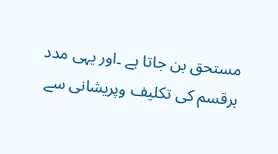مستحق بن جاتا ہے ۔اور یہی مدد ہرقسم کی تکلیف وپریشانی سے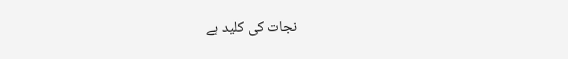نجات کی کلید ہے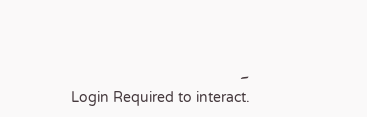۔
Login Required to interact.